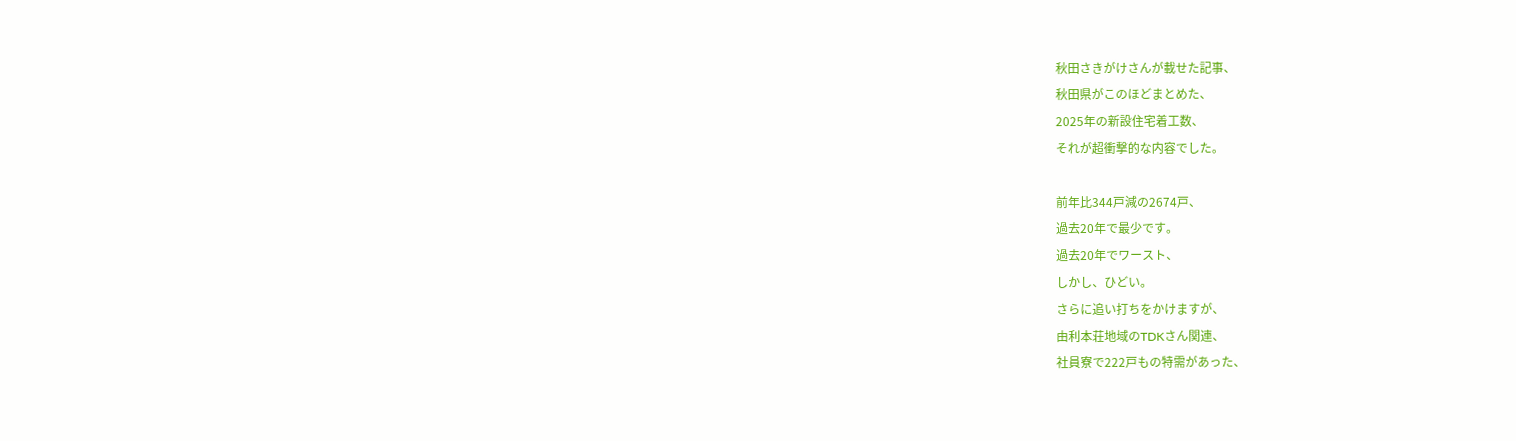秋田さきがけさんが載せた記事、
秋田県がこのほどまとめた、
2025年の新設住宅着工数、
それが超衝撃的な内容でした。

前年比344戸減の2674戸、
過去20年で最少です。
過去20年でワースト、
しかし、ひどい。
さらに追い打ちをかけますが、
由利本荘地域のTDKさん関連、
社員寮で222戸もの特需があった、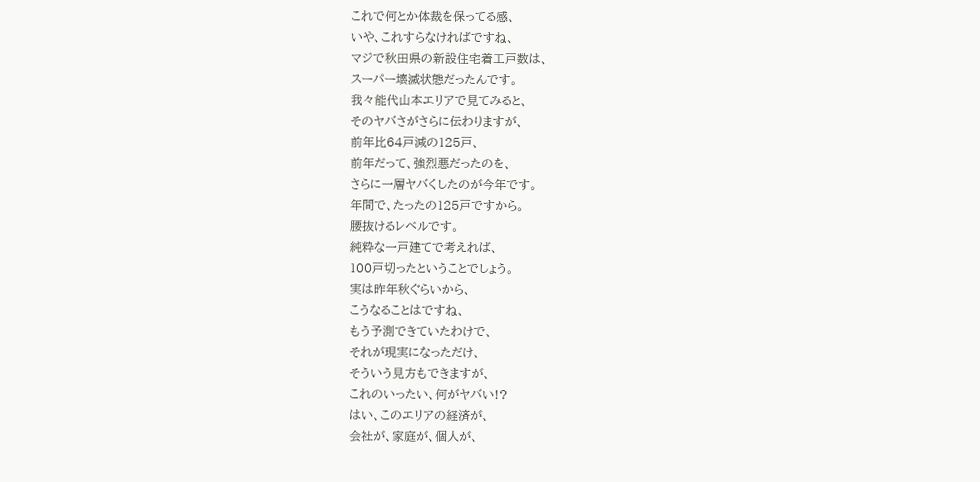これで何とか体裁を保ってる感、
いや、これすらなければですね、
マジで秋田県の新設住宅着工戸数は、
スーパー壊滅状態だったんです。
我々能代山本エリアで見てみると、
そのヤバさがさらに伝わりますが、
前年比64戸減の125戸、
前年だって、強烈悪だったのを、
さらに一層ヤバくしたのが今年です。
年間で、たったの125戸ですから。
腰抜けるレベルです。
純粋な一戸建てで考えれば、
100戸切ったということでしょう。
実は昨年秋ぐらいから、
こうなることはですね、
もう予測できていたわけで、
それが現実になっただけ、
そういう見方もできますが、
これのいったい、何がヤバい!?
はい、このエリアの経済が、
会社が、家庭が、個人が、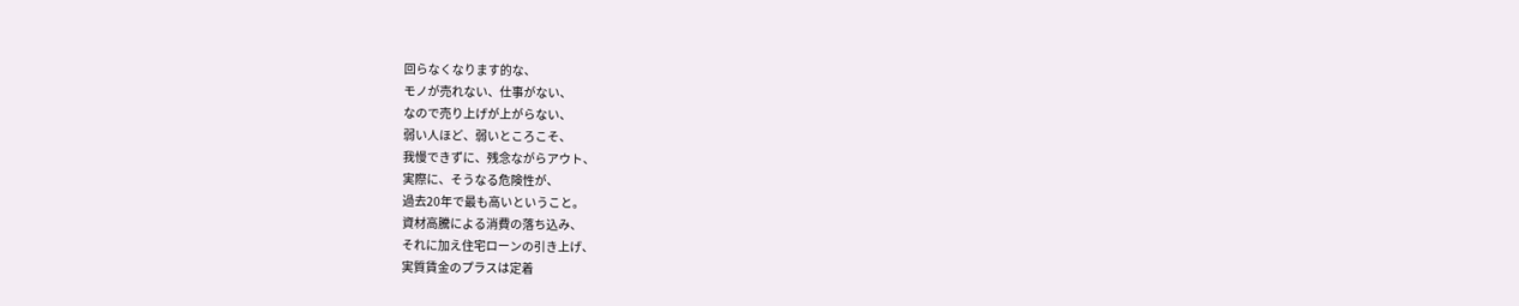回らなくなります的な、
モノが売れない、仕事がない、
なので売り上げが上がらない、
弱い人ほど、弱いところこそ、
我慢できずに、残念ながらアウト、
実際に、そうなる危険性が、
過去20年で最も高いということ。
資材高騰による消費の落ち込み、
それに加え住宅ローンの引き上げ、
実質賃金のプラスは定着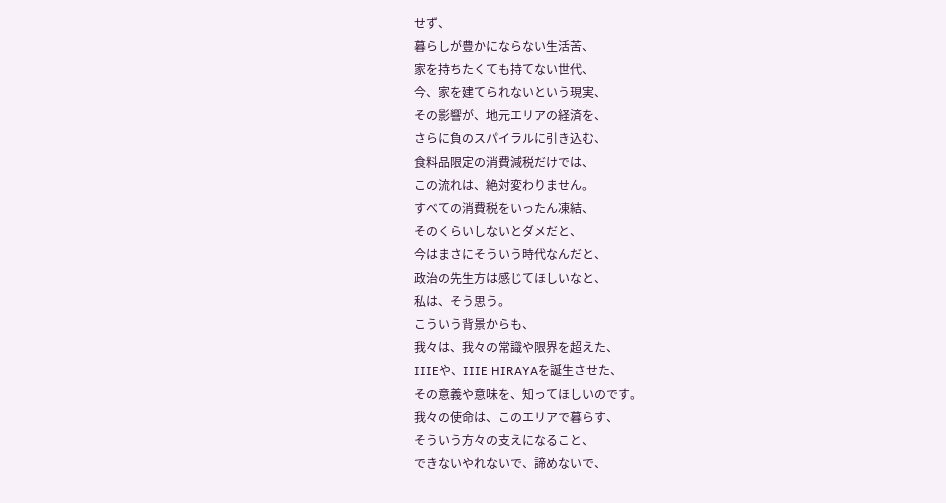せず、
暮らしが豊かにならない生活苦、
家を持ちたくても持てない世代、
今、家を建てられないという現実、
その影響が、地元エリアの経済を、
さらに負のスパイラルに引き込む、
食料品限定の消費減税だけでは、
この流れは、絶対変わりません。
すべての消費税をいったん凍結、
そのくらいしないとダメだと、
今はまさにそういう時代なんだと、
政治の先生方は感じてほしいなと、
私は、そう思う。
こういう背景からも、
我々は、我々の常識や限界を超えた、
IIIEや、IIIE HIRAYAを誕生させた、
その意義や意味を、知ってほしいのです。
我々の使命は、このエリアで暮らす、
そういう方々の支えになること、
できないやれないで、諦めないで、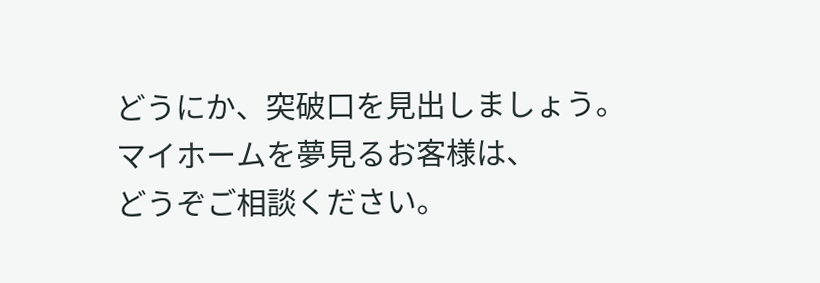どうにか、突破口を見出しましょう。
マイホームを夢見るお客様は、
どうぞご相談ください。